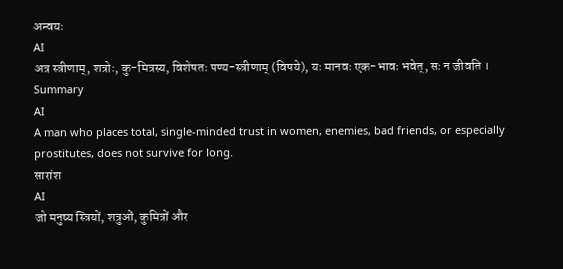अन्वयः
AI
अत्र स्त्रीणाम्, शत्रोः, कु-मित्रस्य, विशेषतः पण्य-स्त्रीणाम् (विषये), यः मानवः एक-भावः भवेत्, सः न जीवति ।
Summary
AI
A man who places total, single-minded trust in women, enemies, bad friends, or especially prostitutes, does not survive for long.
सारांश
AI
जो मनुष्य स्त्रियों, शत्रुओं, कुमित्रों और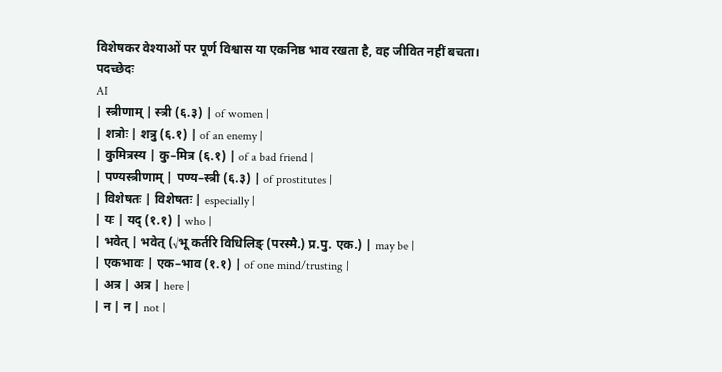विशेषकर वेश्याओं पर पूर्ण विश्वास या एकनिष्ठ भाव रखता है, वह जीवित नहीं बचता।
पदच्छेदः
AI
| स्त्रीणाम् | स्त्री (६.३) | of women |
| शत्रोः | शत्रु (६.१) | of an enemy |
| कुमित्रस्य | कु–मित्र (६.१) | of a bad friend |
| पण्यस्त्रीणाम् | पण्य–स्त्री (६.३) | of prostitutes |
| विशेषतः | विशेषतः | especially |
| यः | यद् (१.१) | who |
| भवेत् | भवेत् (√भू कर्तरि विधिलिङ् (परस्मै.) प्र.पु. एक.) | may be |
| एकभावः | एक–भाव (१.१) | of one mind/trusting |
| अत्र | अत्र | here |
| न | न | not |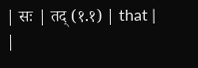| सः | तद् (१.१) | that |
|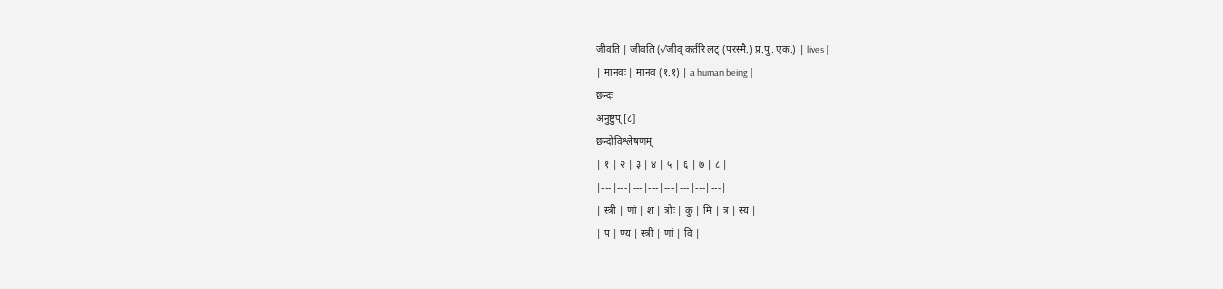जीवति | जीवति (√जीव् कर्तरि लट् (परस्मै.) प्र.पु. एक.) | lives |
| मानवः | मानव (१.१) | a human being |
छन्दः
अनुष्टुप् [८]
छन्दोविश्लेषणम्
| १ | २ | ३ | ४ | ५ | ६ | ७ | ८ |
|---|---|---|---|---|---|---|---|
| स्त्री | णां | श | त्रोः | कु | मि | त्र | स्य |
| प | ण्य | स्त्री | णां | वि |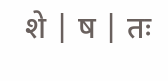शे | ष | तः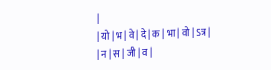|
| यो | भ | वे | दे | क | भा | वो | ऽत्र |
| न | स | जी | व |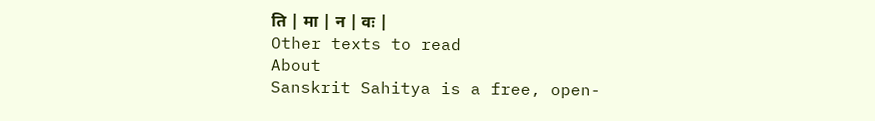ति | मा | न | वः |
Other texts to read
About
Sanskrit Sahitya is a free, open-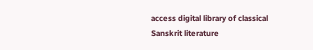access digital library of classical Sanskrit literature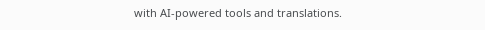with AI-powered tools and translations.